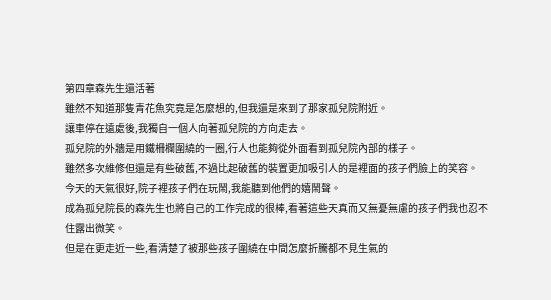第四章森先生還活著
雖然不知道那隻青花魚究竟是怎麼想的,但我還是來到了那家孤兒院附近。
讓車停在遠處後,我獨自一個人向著孤兒院的方向走去。
孤兒院的外牆是用鐵柵欄圍繞的一圈,行人也能夠從外面看到孤兒院內部的樣子。
雖然多次維修但還是有些破舊,不過比起破舊的裝置更加吸引人的是裡面的孩子們臉上的笑容。
今天的天氣很好,院子裡孩子們在玩鬧,我能聽到他們的嬉鬧聲。
成為孤兒院長的森先生也將自己的工作完成的很棒,看著這些天真而又無憂無慮的孩子們我也忍不住露出微笑。
但是在更走近一些,看清楚了被那些孩子圍繞在中間怎麼折騰都不見生氣的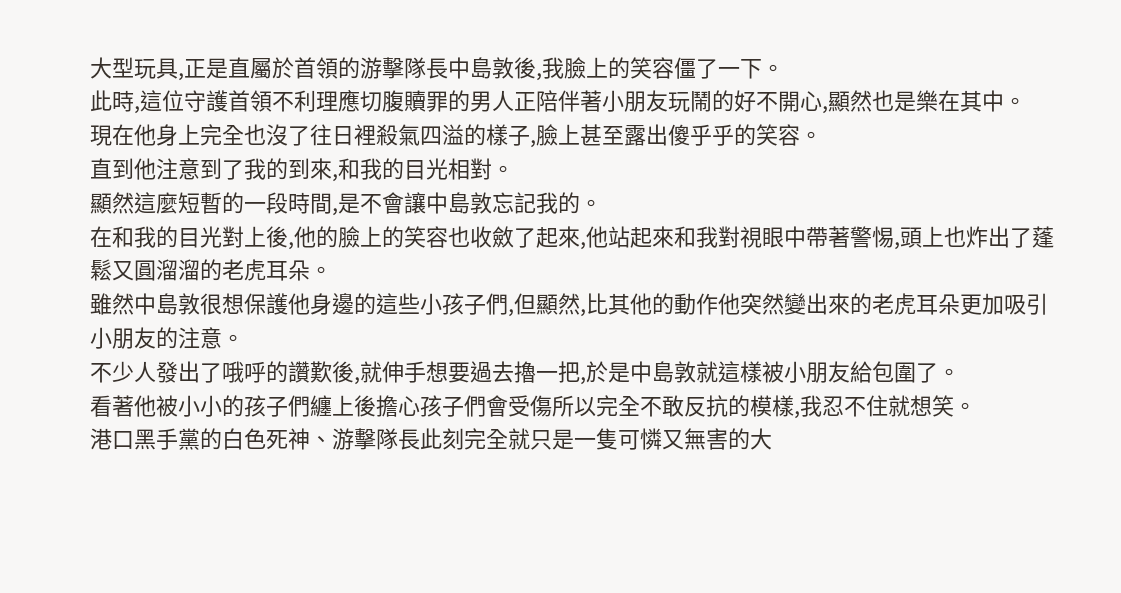大型玩具,正是直屬於首領的游擊隊長中島敦後,我臉上的笑容僵了一下。
此時,這位守護首領不利理應切腹贖罪的男人正陪伴著小朋友玩鬧的好不開心,顯然也是樂在其中。
現在他身上完全也沒了往日裡殺氣四溢的樣子,臉上甚至露出傻乎乎的笑容。
直到他注意到了我的到來,和我的目光相對。
顯然這麼短暫的一段時間,是不會讓中島敦忘記我的。
在和我的目光對上後,他的臉上的笑容也收斂了起來,他站起來和我對視眼中帶著警惕,頭上也炸出了蓬鬆又圓溜溜的老虎耳朵。
雖然中島敦很想保護他身邊的這些小孩子們,但顯然,比其他的動作他突然變出來的老虎耳朵更加吸引小朋友的注意。
不少人發出了哦呼的讚歎後,就伸手想要過去擼一把,於是中島敦就這樣被小朋友給包圍了。
看著他被小小的孩子們纏上後擔心孩子們會受傷所以完全不敢反抗的模樣,我忍不住就想笑。
港口黑手黨的白色死神、游擊隊長此刻完全就只是一隻可憐又無害的大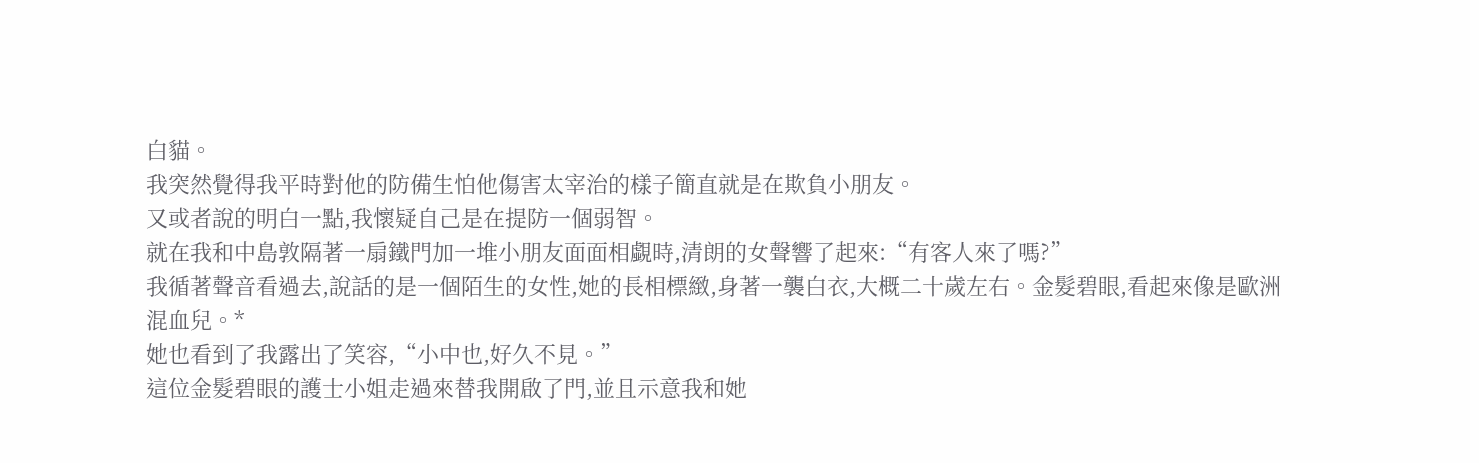白貓。
我突然覺得我平時對他的防備生怕他傷害太宰治的樣子簡直就是在欺負小朋友。
又或者說的明白一點,我懷疑自己是在提防一個弱智。
就在我和中島敦隔著一扇鐵門加一堆小朋友面面相覷時,清朗的女聲響了起來:“有客人來了嗎?”
我循著聲音看過去,說話的是一個陌生的女性,她的長相標緻,身著一襲白衣,大概二十歲左右。金髮碧眼,看起來像是歐洲混血兒。*
她也看到了我露出了笑容,“小中也,好久不見。”
這位金髮碧眼的護士小姐走過來替我開啟了門,並且示意我和她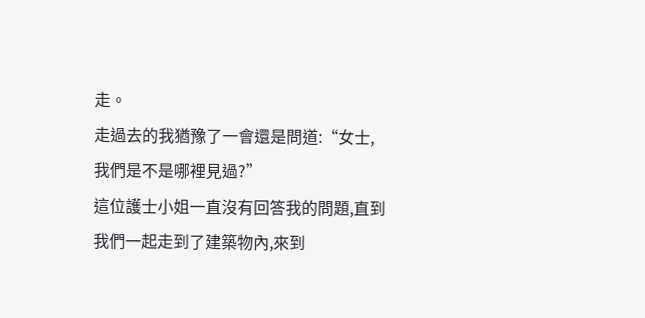走。
走過去的我猶豫了一會還是問道:“女士,我們是不是哪裡見過?”
這位護士小姐一直沒有回答我的問題,直到我們一起走到了建築物內,來到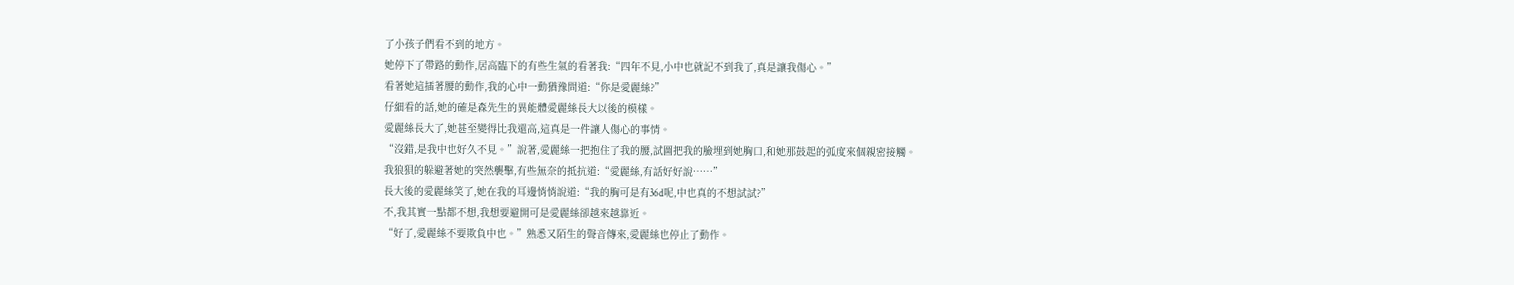了小孩子們看不到的地方。
她停下了帶路的動作,居高臨下的有些生氣的看著我:“四年不見,小中也就記不到我了,真是讓我傷心。”
看著她這插著腰的動作,我的心中一動猶豫問道:“你是愛麗絲?”
仔細看的話,她的確是森先生的異能體愛麗絲長大以後的模樣。
愛麗絲長大了,她甚至變得比我還高,這真是一件讓人傷心的事情。
“沒錯,是我中也好久不見。”說著,愛麗絲一把抱住了我的腰,試圖把我的臉埋到她胸口,和她那鼓起的弧度來個親密接觸。
我狼狽的躲避著她的突然襲擊,有些無奈的抵抗道:“愛麗絲,有話好好說……”
長大後的愛麗絲笑了,她在我的耳邊悄悄說道:“我的胸可是有36d呢,中也真的不想試試?”
不,我其實一點都不想,我想要避開可是愛麗絲卻越來越靠近。
“好了,愛麗絲不要欺負中也。”熟悉又陌生的聲音傳來,愛麗絲也停止了動作。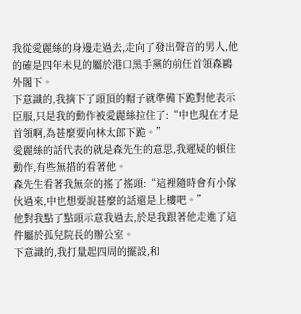我從愛麗絲的身邊走過去,走向了發出聲音的男人,他的確是四年未見的屬於港口黑手黨的前任首領森鷗外閣下。
下意識的,我摘下了頭頂的帽子就準備下跪對他表示臣服,只是我的動作被愛麗絲拉住了:“中也現在才是首領啊,為甚麼要向林太郎下跪。”
愛麗絲的話代表的就是森先生的意思,我遲疑的頓住動作,有些無措的看著他。
森先生看著我無奈的搖了搖頭:“這裡隨時會有小傢伙過來,中也想要說甚麼的話還是上樓吧。”
他對我點了點頭示意我過去,於是我跟著他走進了這件屬於孤兒院長的辦公室。
下意識的,我打量起四周的擺設,和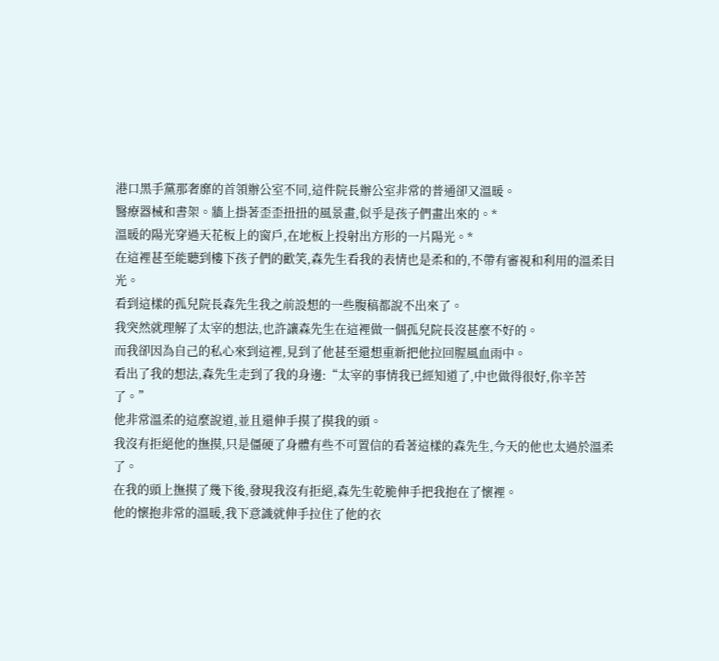港口黑手黨那奢靡的首領辦公室不同,這件院長辦公室非常的普通卻又溫暖。
醫療器械和書架。牆上掛著歪歪扭扭的風景畫,似乎是孩子們畫出來的。*
溫暖的陽光穿過天花板上的窗戶,在地板上投射出方形的一片陽光。*
在這裡甚至能聽到樓下孩子們的歡笑,森先生看我的表情也是柔和的,不帶有審視和利用的溫柔目光。
看到這樣的孤兒院長森先生我之前設想的一些腹稿都說不出來了。
我突然就理解了太宰的想法,也許讓森先生在這裡做一個孤兒院長沒甚麼不好的。
而我卻因為自己的私心來到這裡,見到了他甚至還想重新把他拉回腥風血雨中。
看出了我的想法,森先生走到了我的身邊:“太宰的事情我已經知道了,中也做得很好,你辛苦了。”
他非常溫柔的這麼說道,並且還伸手摸了摸我的頭。
我沒有拒絕他的撫摸,只是僵硬了身體有些不可置信的看著這樣的森先生,今天的他也太過於溫柔了。
在我的頭上撫摸了幾下後,發現我沒有拒絕,森先生乾脆伸手把我抱在了懷裡。
他的懷抱非常的溫暖,我下意識就伸手拉住了他的衣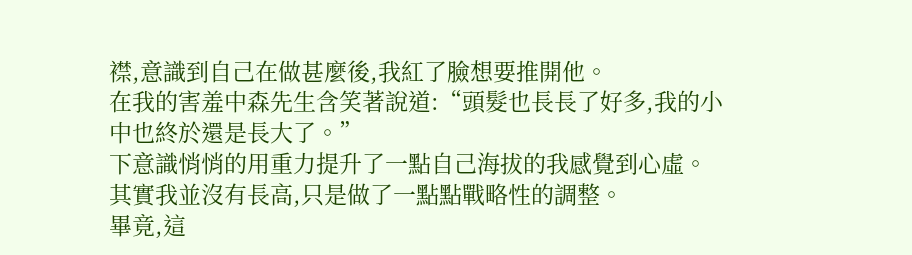襟,意識到自己在做甚麼後,我紅了臉想要推開他。
在我的害羞中森先生含笑著說道:“頭髮也長長了好多,我的小中也終於還是長大了。”
下意識悄悄的用重力提升了一點自己海拔的我感覺到心虛。
其實我並沒有長高,只是做了一點點戰略性的調整。
畢竟,這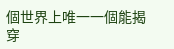個世界上唯一一個能揭穿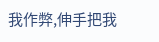我作弊,伸手把我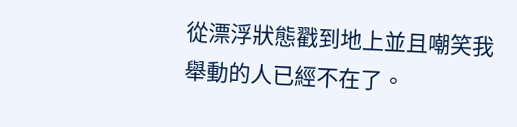從漂浮狀態戳到地上並且嘲笑我舉動的人已經不在了。